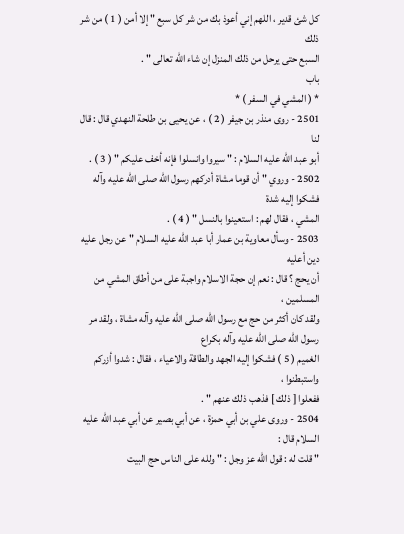كل شئ قدير ، اللهم إني أعوذ بك من شر كل سبع " إلا أمن ( 1 ) من شر ذلك
السبع حتى يرحل من ذلك المنزل إن شاء الله تعالى " .
باب
* ( المشي في السفر ) *
2501 - روى منذر بن جيفر ( 2 ) ، عن يحيى بن طلحة النهدي قال : قال لنا
أبو عبد الله عليه السلام : " سيروا وانسلوا فإنه أخف عليكم " ( 3 ) .
2502 - وروي " أن قوما مشاة أدركهم رسول الله صلى الله عليه وآله فشكوا إليه شدة
المشي ، فقال لهم : استعينوا بالنسل " ( 4 ) .
2503 - وسأل معاوية بن عمار أبا عبد الله عليه السلام " عن رجل عليه دين أعليه
أن يحج ؟ قال : نعم إن حجة الاسلام واجبة على من أطاق المشي من المسلمين ،
ولقد كان أكثر من حج مع رسول الله صلى الله عليه وآله مشاة ، ولقد مر رسول الله صلى الله عليه وآله بكراع
الغميم ( 5 ) فشكوا إليه الجهد والطاقة والاعياء ، فقال : شدوا أزركم واستبطنوا ،
ففعلوا [ ذلك ] فذهب ذلك عنهم " .
2504 - وروى علي بن أبي حمزة ، عن أبي بصير عن أبي عبد الله عليه السلام قال :
" قلت له : قول الله عز وجل : " ولله على الناس حج البيت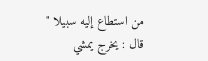من استطاع إليه سبيلا "
قال : يخرج يمشي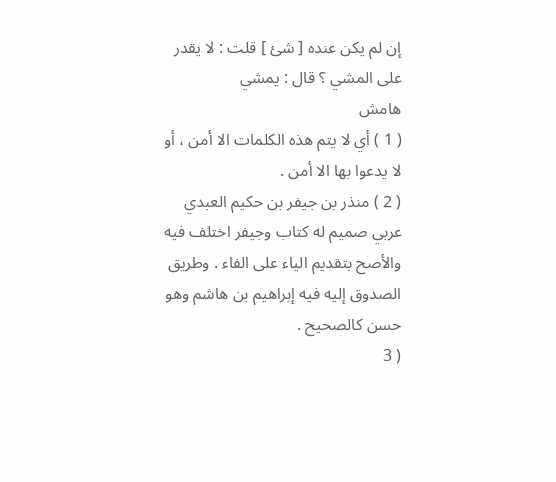إن لم يكن عنده [ شئ ] قلت : لا يقدر على المشي ؟ قال : يمشي
هامش
( 1 ) أي لا يتم هذه الكلمات الا أمن ، أو لا يدعوا بها الا أمن .
( 2 ) منذر بن جيفر بن حكيم العبدي عربي صميم له كتاب وجيفر اختلف فيه
والأصح بتقديم الياء على الفاء . وطريق الصدوق إليه فيه إبراهيم بن هاشم وهو حسن كالصحيح .
( 3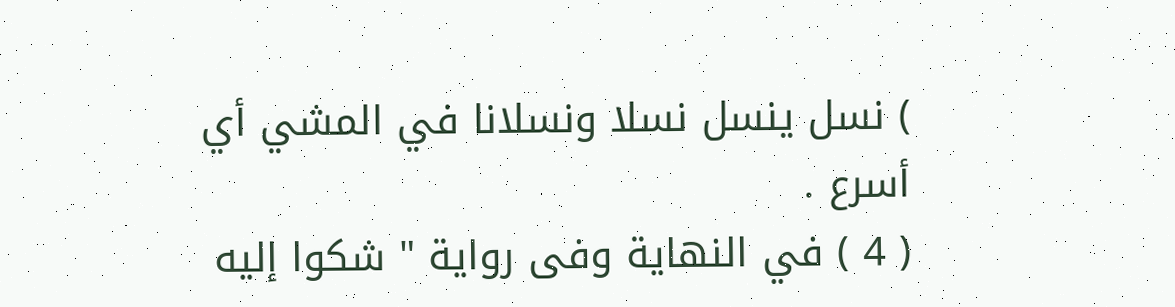) نسل ينسل نسلا ونسلانا في المشي أي أسرع .
( 4 ) في النهاية وفى رواية " شكوا إليه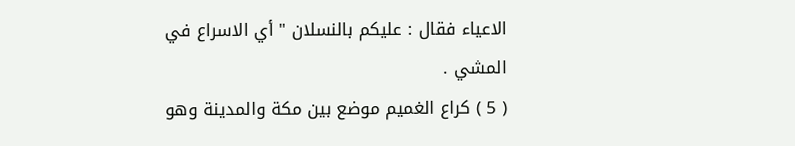الاعياء فقال : عليكم بالنسلان " أي الاسراع في
المشي .
( 5 ) كراع الغميم موضع بين مكة والمدينة وهو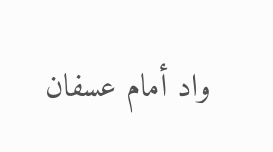واد أمام عسفان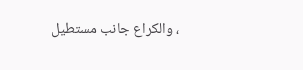، والكراع جانب مستطيل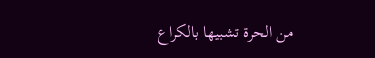من الحرة تشبيها بالكراع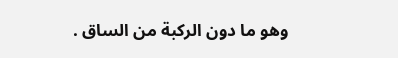وهو ما دون الركبة من الساق .